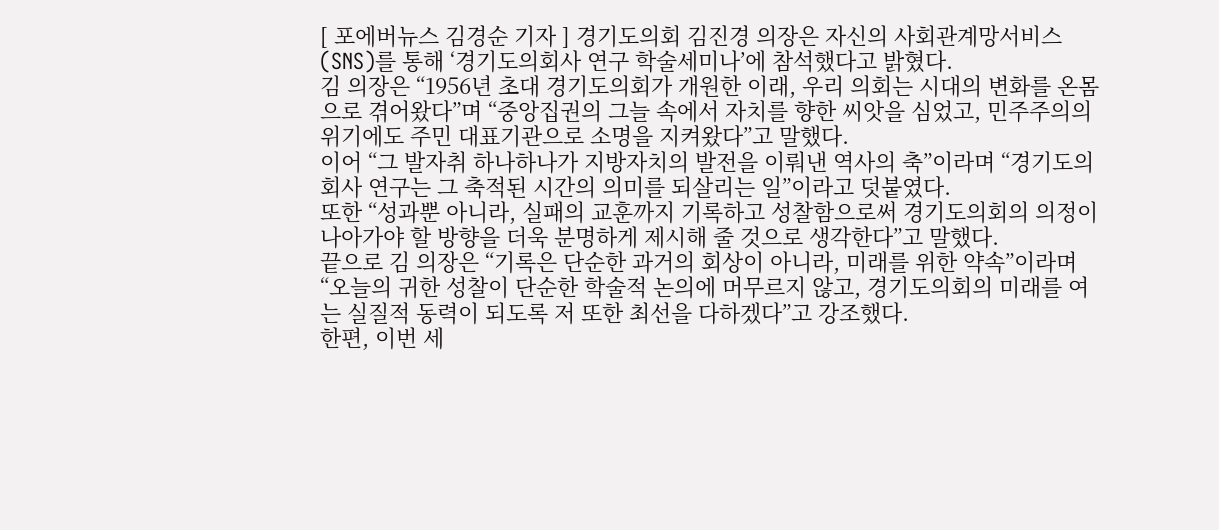[ 포에버뉴스 김경순 기자 ] 경기도의회 김진경 의장은 자신의 사회관계망서비스(SNS)를 통해 ‘경기도의회사 연구 학술세미나’에 참석했다고 밝혔다.
김 의장은 “1956년 초대 경기도의회가 개원한 이래, 우리 의회는 시대의 변화를 온몸으로 겪어왔다”며 “중앙집권의 그늘 속에서 자치를 향한 씨앗을 심었고, 민주주의의 위기에도 주민 대표기관으로 소명을 지켜왔다”고 말했다.
이어 “그 발자취 하나하나가 지방자치의 발전을 이뤄낸 역사의 축”이라며 “경기도의회사 연구는 그 축적된 시간의 의미를 되살리는 일”이라고 덧붙였다.
또한 “성과뿐 아니라, 실패의 교훈까지 기록하고 성찰함으로써 경기도의회의 의정이 나아가야 할 방향을 더욱 분명하게 제시해 줄 것으로 생각한다”고 말했다.
끝으로 김 의장은 “기록은 단순한 과거의 회상이 아니라, 미래를 위한 약속”이라며 “오늘의 귀한 성찰이 단순한 학술적 논의에 머무르지 않고, 경기도의회의 미래를 여는 실질적 동력이 되도록 저 또한 최선을 다하겠다”고 강조했다.
한편, 이번 세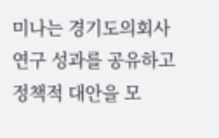미나는 경기도의회사 연구 성과를 공유하고 정책적 대안을 모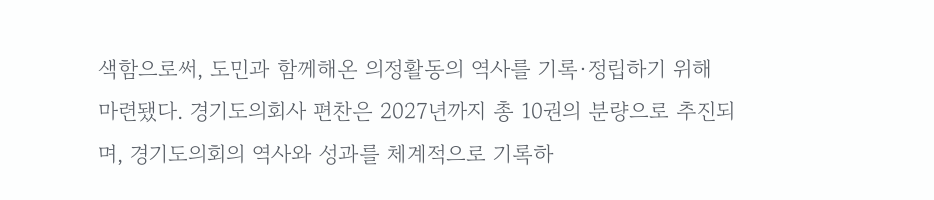색함으로써, 도민과 함께해온 의정활동의 역사를 기록·정립하기 위해 마련됐다. 경기도의회사 편찬은 2027년까지 총 10권의 분량으로 추진되며, 경기도의회의 역사와 성과를 체계적으로 기록하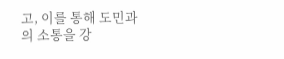고, 이를 통해 도민과의 소통을 강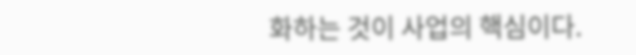화하는 것이 사업의 핵심이다.